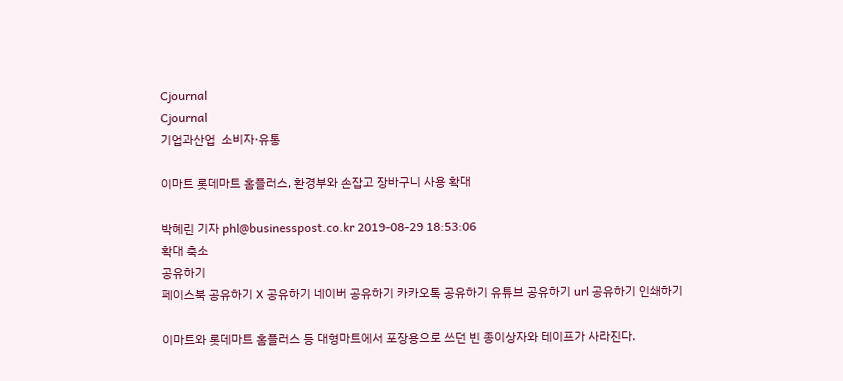Cjournal
Cjournal
기업과산업  소비자·유통

이마트 롯데마트 홈플러스, 환경부와 손잡고 장바구니 사용 확대

박혜린 기자 phl@businesspost.co.kr 2019-08-29 18:53:06
확대 축소
공유하기
페이스북 공유하기 X 공유하기 네이버 공유하기 카카오톡 공유하기 유튜브 공유하기 url 공유하기 인쇄하기

이마트와 롯데마트 홈플러스 등 대형마트에서 포장용으로 쓰던 빈 종이상자와 테이프가 사라진다.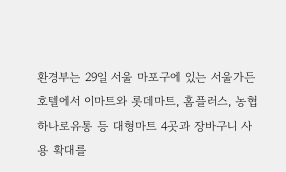환경부는 29일 서울 마포구에 있는 서울가든호텔에서 이마트와 롯데마트, 홈플러스, 농협하나로유통 등 대형마트 4곳과 장바구니 사용 확대를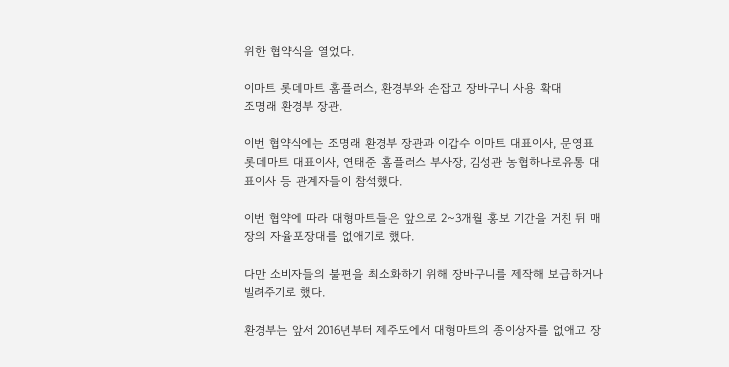위한 협약식을 열었다.

이마트 롯데마트 홈플러스, 환경부와 손잡고 장바구니 사용 확대
조명래 환경부 장관.

이번 협약식에는 조명래 환경부 장관과 이갑수 이마트 대표이사, 문영표 롯데마트 대표이사, 연태준 홈플러스 부사장, 김성관 농협하나로유통 대표이사 등 관계자들이 참석했다.

이번 협약에 따라 대형마트들은 앞으로 2~3개월 홍보 기간을 거친 뒤 매장의 자율포장대를 없애기로 했다.

다만 소비자들의 불편을 최소화하기 위해 장바구니를 제작해 보급하거나 빌려주기로 했다.

환경부는 앞서 2016년부터 제주도에서 대형마트의 종이상자를 없애고 장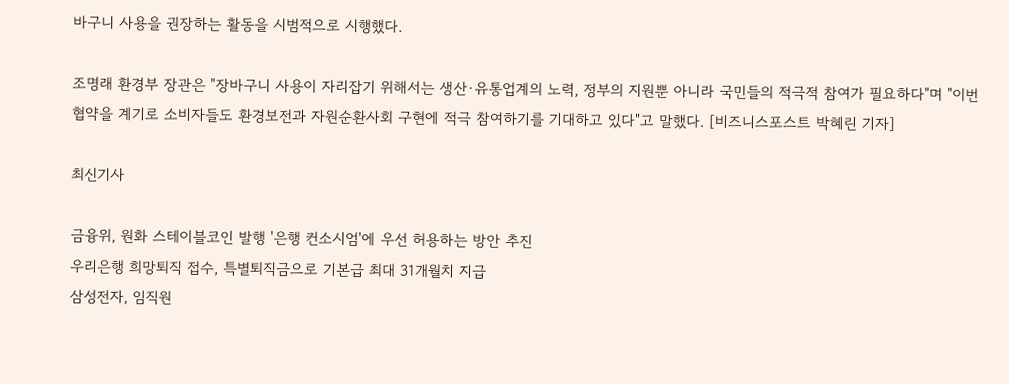바구니 사용을 권장하는 활동을 시범적으로 시행했다.

조명래 환경부 장관은 "장바구니 사용이 자리잡기 위해서는 생산·유통업계의 노력, 정부의 지원뿐 아니라 국민들의 적극적 참여가 필요하다"며 "이번 협약을 계기로 소비자들도 환경보전과 자원순환사회 구현에 적극 참여하기를 기대하고 있다"고 말했다. [비즈니스포스트 박혜린 기자]

최신기사

금융위, 원화 스테이블코인 발행 '은행 컨소시엄'에 우선 허용하는 방안 추진
우리은행 희망퇴직 접수, 특별퇴직금으로 기본급 최대 31개월치 지급
삼성전자, 임직원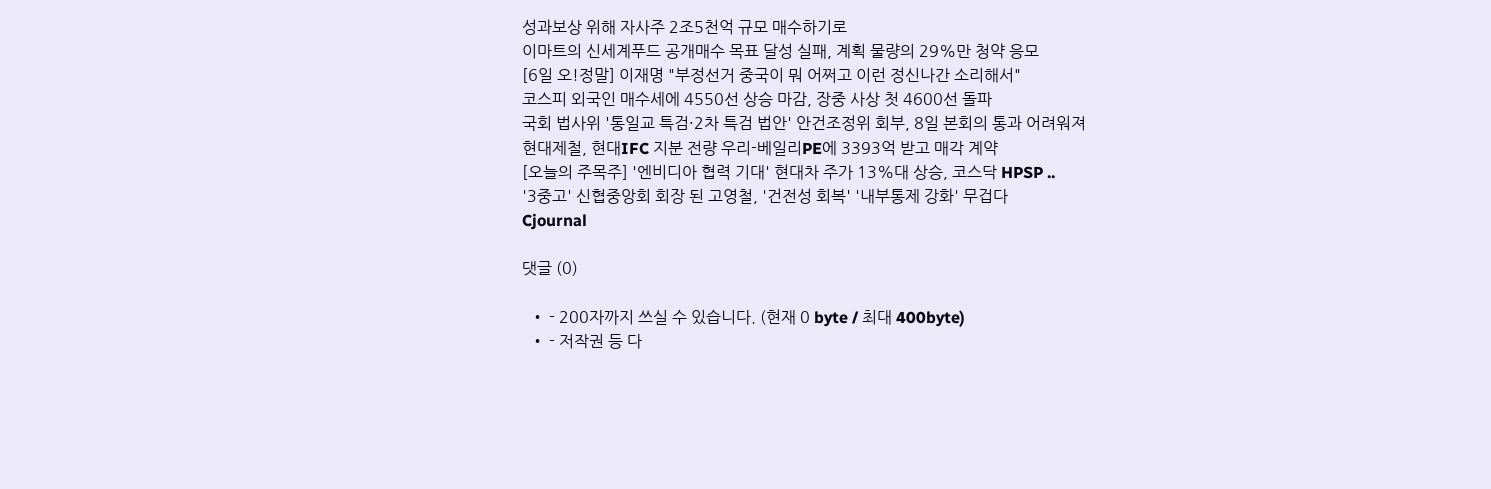성과보상 위해 자사주 2조5천억 규모 매수하기로
이마트의 신세계푸드 공개매수 목표 달성 실패, 계획 물량의 29%만 청약 응모
[6일 오!정말] 이재명 "부정선거 중국이 뭐 어쩌고 이런 정신나간 소리해서"
코스피 외국인 매수세에 4550선 상승 마감, 장중 사상 첫 4600선 돌파
국회 법사위 '통일교 특검·2차 특검 법안' 안건조정위 회부, 8일 본회의 통과 어려워져
현대제철, 현대IFC 지분 전량 우리-베일리PE에 3393억 받고 매각 계약
[오늘의 주목주] '엔비디아 협력 기대' 현대차 주가 13%대 상승, 코스닥 HPSP ..
'3중고' 신협중앙회 회장 된 고영철, '건전성 회복' '내부통제 강화' 무겁다
Cjournal

댓글 (0)

  • - 200자까지 쓰실 수 있습니다. (현재 0 byte / 최대 400byte)
  • - 저작권 등 다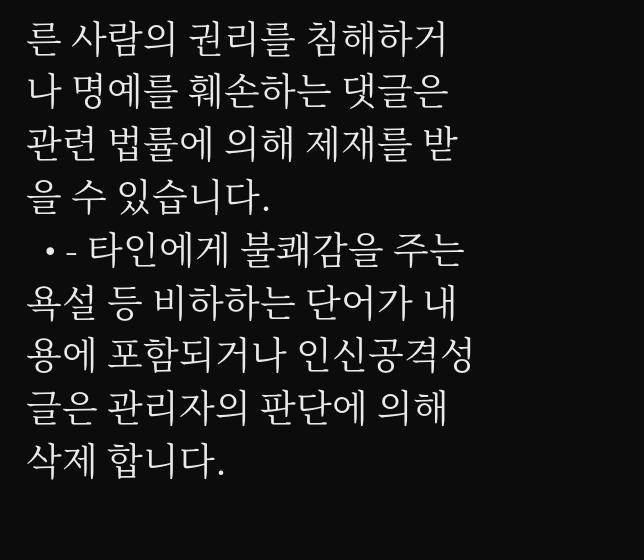른 사람의 권리를 침해하거나 명예를 훼손하는 댓글은 관련 법률에 의해 제재를 받을 수 있습니다.
  • - 타인에게 불쾌감을 주는 욕설 등 비하하는 단어가 내용에 포함되거나 인신공격성 글은 관리자의 판단에 의해 삭제 합니다.